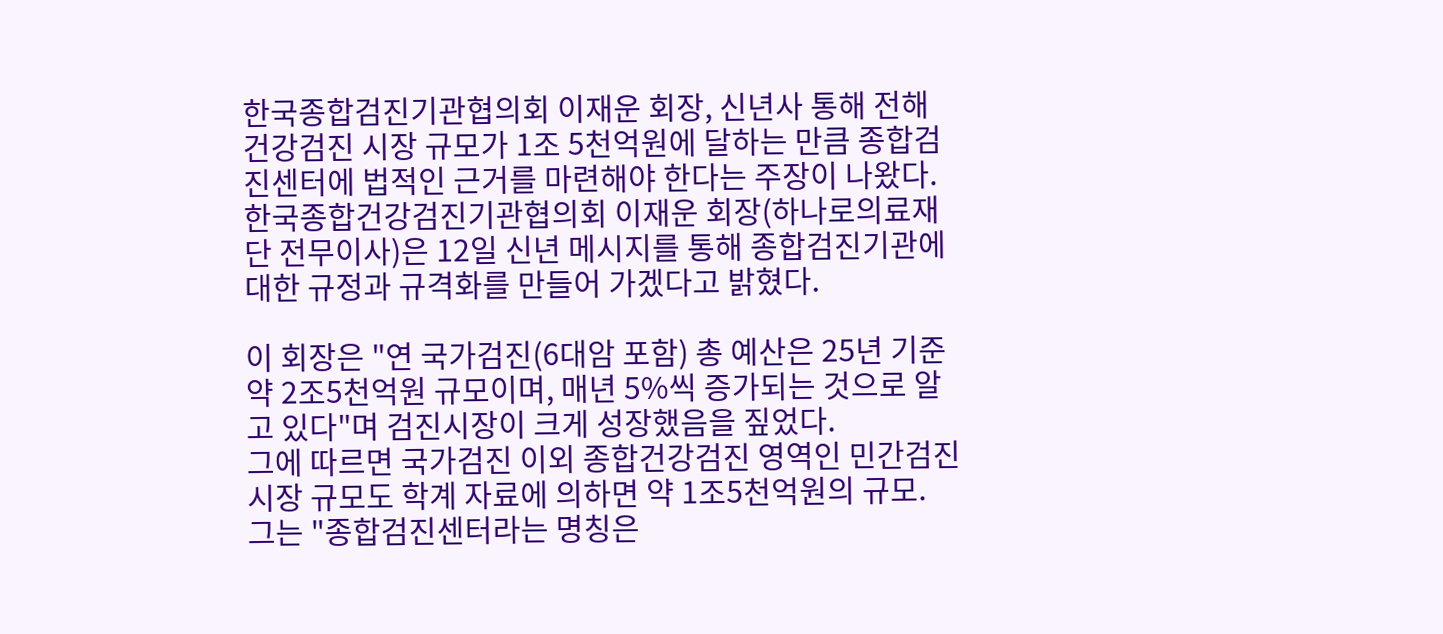한국종합검진기관협의회 이재운 회장, 신년사 통해 전해
건강검진 시장 규모가 1조 5천억원에 달하는 만큼 종합검진센터에 법적인 근거를 마련해야 한다는 주장이 나왔다.
한국종합건강검진기관협의회 이재운 회장(하나로의료재단 전무이사)은 12일 신년 메시지를 통해 종합검진기관에 대한 규정과 규격화를 만들어 가겠다고 밝혔다.

이 회장은 "연 국가검진(6대암 포함) 총 예산은 25년 기준 약 2조5천억원 규모이며, 매년 5%씩 증가되는 것으로 알고 있다"며 검진시장이 크게 성장했음을 짚었다.
그에 따르면 국가검진 이외 종합건강검진 영역인 민간검진 시장 규모도 학계 자료에 의하면 약 1조5천억원의 규모.
그는 "종합검진센터라는 명칭은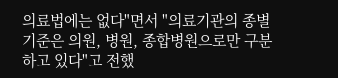의료법에는 없다"면서 "의료기관의 종별 기준은 의원, 병원, 종합병원으로만 구분하고 있다"고 전했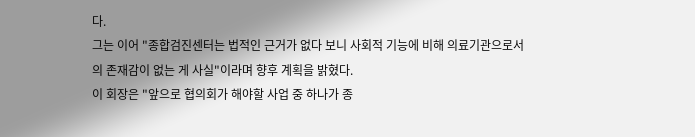다.
그는 이어 "종합검진센터는 법적인 근거가 없다 보니 사회적 기능에 비해 의료기관으로서의 존재감이 없는 게 사실"이라며 향후 계획을 밝혔다.
이 회장은 "앞으로 협의회가 해야할 사업 중 하나가 종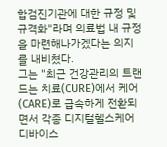합검진기관에 대한 규정 및 규격화"라며 의료법 내 규정을 마련해나가겠다는 의지를 내비쳤다.
그는 "최근 건강관리의 트랜드는 치료(CURE)에서 케어(CARE)로 급속하게 전환되면서 각종 디지털헬스케어 디바이스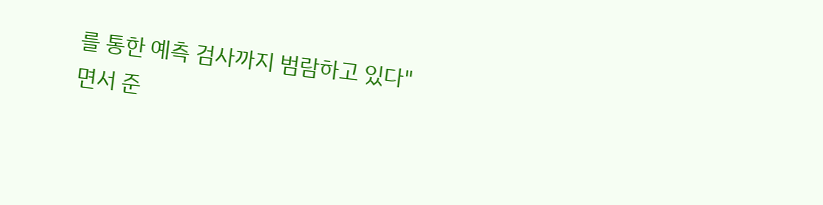를 통한 예측 검사까지 범람하고 있다"면서 준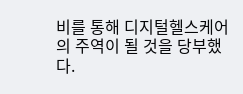비를 통해 디지털헬스케어의 주역이 될 것을 당부했다.